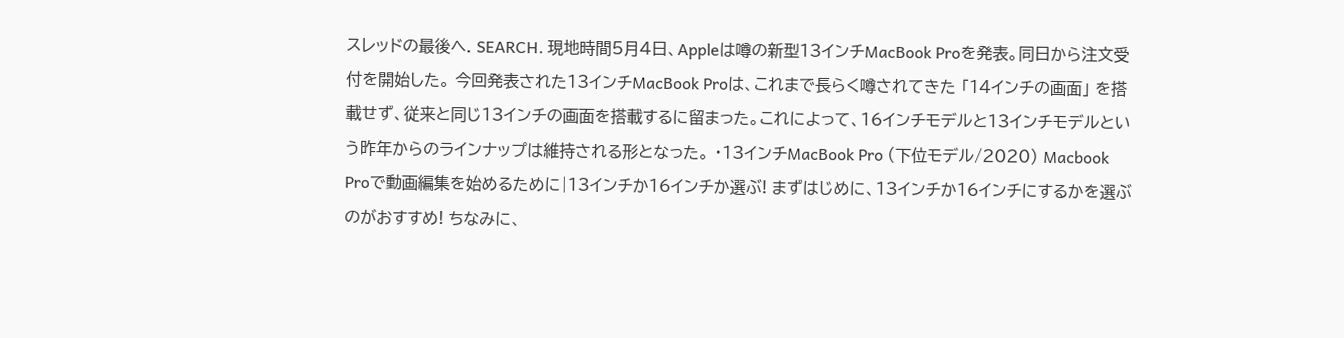スレッドの最後へ. SEARCH. 現地時間5月4日、Appleは噂の新型13インチMacBook Proを発表。同日から注文受付を開始した。 今回発表された13インチMacBook Proは、これまで長らく噂されてきた 「14インチの画面」 を搭載せず、従来と同じ13インチの画面を搭載するに留まった。これによって、16インチモデルと13インチモデルという昨年からのラインナップは維持される形となった。 ・13インチMacBook Pro (下位モデル/2020) Macbook Proで動画編集を始めるために|13インチか16インチか選ぶ! まずはじめに、13インチか16インチにするかを選ぶのがおすすめ! ちなみに、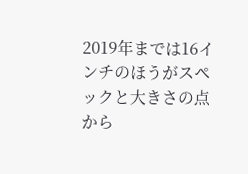2019年までは16インチのほうがスペックと大きさの点から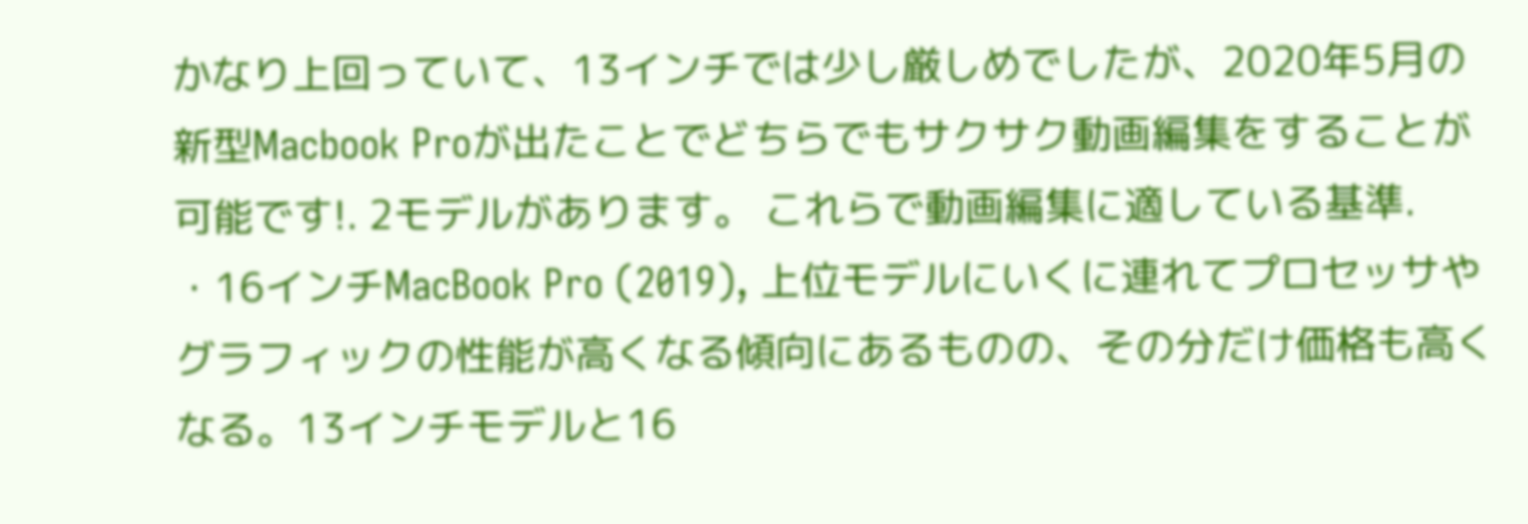かなり上回っていて、13インチでは少し厳しめでしたが、2020年5月の新型Macbook Proが出たことでどちらでもサクサク動画編集をすることが可能です!. 2モデルがあります。 これらで動画編集に適している基準. ・16インチMacBook Pro (2019), 上位モデルにいくに連れてプロセッサやグラフィックの性能が高くなる傾向にあるものの、その分だけ価格も高くなる。13インチモデルと16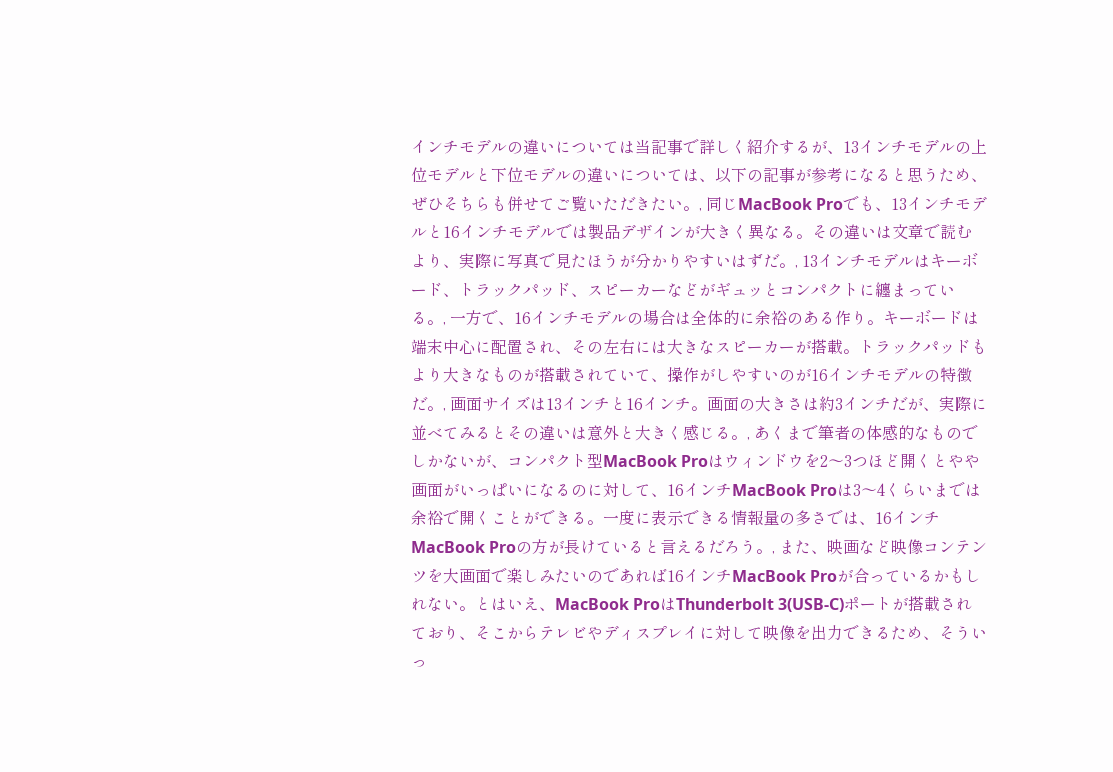インチモデルの違いについては当記事で詳しく紹介するが、13インチモデルの上位モデルと下位モデルの違いについては、以下の記事が参考になると思うため、ぜひそちらも併せてご覧いただきたい。, 同じMacBook Proでも、13インチモデルと16インチモデルでは製品デザインが大きく異なる。その違いは文章で読むより、実際に写真で見たほうが分かりやすいはずだ。, 13インチモデルはキーボード、トラックパッド、スピーカーなどがギュッとコンパクトに纏まっている。, 一方で、16インチモデルの場合は全体的に余裕のある作り。キーボードは端末中心に配置され、その左右には大きなスピーカーが搭載。トラックパッドもより大きなものが搭載されていて、操作がしやすいのが16インチモデルの特徴だ。, 画面サイズは13インチと16インチ。画面の大きさは約3インチだが、実際に並べてみるとその違いは意外と大きく感じる。, あくまで筆者の体感的なものでしかないが、コンパクト型MacBook Proはウィンドウを2〜3つほど開くとやや画面がいっぱいになるのに対して、16インチMacBook Proは3〜4くらいまでは余裕で開くことができる。一度に表示できる情報量の多さでは、16インチMacBook Proの方が長けていると言えるだろう。, また、映画など映像コンテンツを大画面で楽しみたいのであれば16インチMacBook Proが合っているかもしれない。とはいえ、MacBook ProはThunderbolt 3(USB-C)ポートが搭載されており、そこからテレビやディスプレイに対して映像を出力できるため、そういっ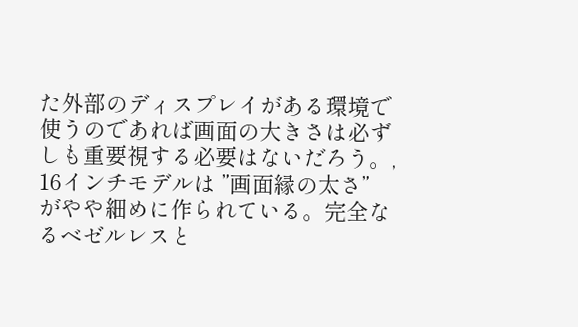た外部のディスプレイがある環境で使うのであれば画面の大きさは必ずしも重要視する必要はないだろう。, 16インチモデルは ”画面縁の太さ” がやや細めに作られている。完全なるベゼルレスと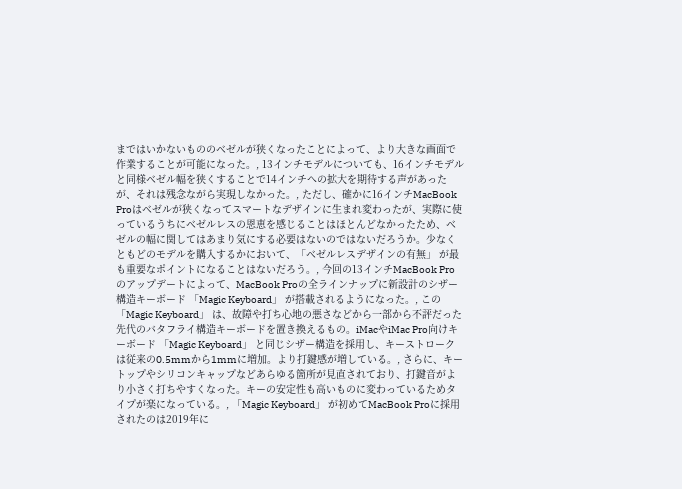まではいかないもののベゼルが狭くなったことによって、より大きな画面で作業することが可能になった。, 13インチモデルについても、16インチモデルと同様ベゼル幅を狭くすることで14インチへの拡大を期待する声があったが、それは残念ながら実現しなかった。, ただし、確かに16インチMacBook Proはベゼルが狭くなってスマートなデザインに生まれ変わったが、実際に使っているうちにベゼルレスの恩恵を感じることはほとんどなかったため、ベゼルの幅に関してはあまり気にする必要はないのではないだろうか。少なくともどのモデルを購入するかにおいて、「ベゼルレスデザインの有無」 が最も重要なポイントになることはないだろう。, 今回の13インチMacBook Proのアップデートによって、MacBook Proの全ラインナップに新設計のシザー構造キーボード 「Magic Keyboard」 が搭載されるようになった。, この 「Magic Keyboard」 は、故障や打ち心地の悪さなどから一部から不評だった先代のバタフライ構造キーボードを置き換えるもの。iMacやiMac Pro向けキーボード 「Magic Keyboard」 と同じシザー構造を採用し、キーストロークは従来の0.5mmから1mmに増加。より打鍵感が増している。, さらに、キートップやシリコンキャップなどあらゆる箇所が見直されており、打鍵音がより小さく打ちやすくなった。キーの安定性も高いものに変わっているためタイプが楽になっている。, 「Magic Keyboard」 が初めてMacBook Proに採用されたのは2019年に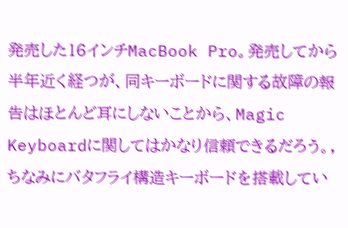発売した16インチMacBook Pro。発売してから半年近く経つが、同キーボードに関する故障の報告はほとんど耳にしないことから、Magic Keyboardに関してはかなり信頼できるだろう。, ちなみにバタフライ構造キーボードを搭載してい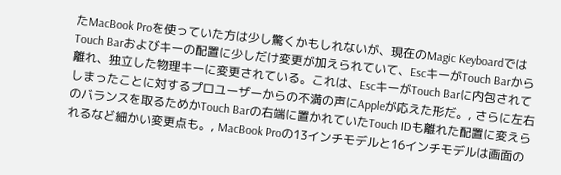たMacBook Proを使っていた方は少し驚くかもしれないが、現在のMagic KeyboardではTouch Barおよびキーの配置に少しだけ変更が加えられていて、EscキーがTouch Barから離れ、独立した物理キーに変更されている。これは、EscキーがTouch Barに内包されてしまったことに対するプロユーザーからの不満の声にAppleが応えた形だ。, さらに左右のバランスを取るためかTouch Barの右端に置かれていたTouch IDも離れた配置に変えられるなど細かい変更点も。, MacBook Proの13インチモデルと16インチモデルは画面の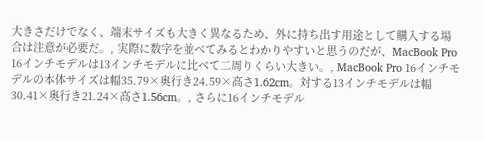大きさだけでなく、端末サイズも大きく異なるため、外に持ち出す用途として購入する場合は注意が必要だ。, 実際に数字を並べてみるとわかりやすいと思うのだが、MacBook Pro 16インチモデルは13インチモデルに比べて二周りくらい大きい。, MacBook Pro 16インチモデルの本体サイズは幅35.79×奥行き24.59×高さ1.62cm。対する13インチモデルは幅30.41×奥行き21.24×高さ1.56cm。, さらに16インチモデル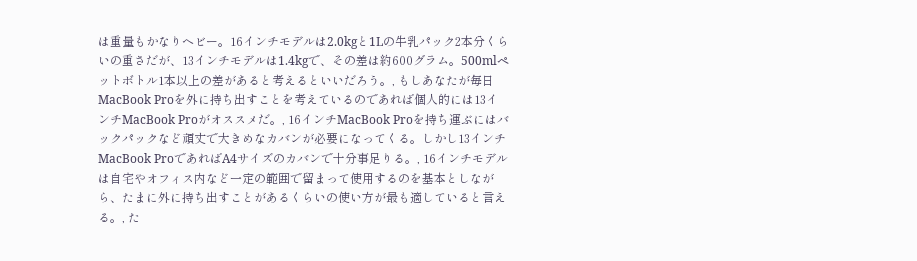は重量もかなりヘビー。16インチモデルは2.0kgと1Lの牛乳パック2本分くらいの重さだが、13インチモデルは1.4kgで、その差は約600グラム。500mlペットボトル1本以上の差があると考えるといいだろう。, もしあなたが毎日MacBook Proを外に持ち出すことを考えているのであれば個人的には13インチMacBook Proがオススメだ。, 16インチMacBook Proを持ち運ぶにはバックパックなど頑丈で大きめなカバンが必要になってくる。しかし13インチMacBook ProであればA4サイズのカバンで十分事足りる。, 16インチモデルは自宅やオフィス内など一定の範囲で留まって使用するのを基本としながら、たまに外に持ち出すことがあるくらいの使い方が最も適していると言える。, た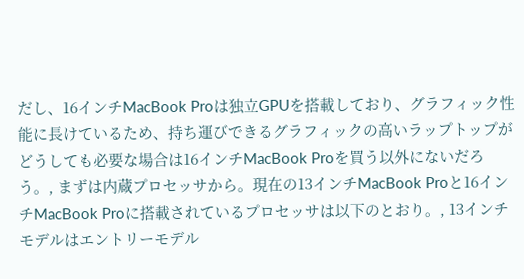だし、16インチMacBook Proは独立GPUを搭載しており、グラフィック性能に長けているため、持ち運びできるグラフィックの高いラップトップがどうしても必要な場合は16インチMacBook Proを買う以外にないだろう。, まずは内蔵プロセッサから。現在の13インチMacBook Proと16インチMacBook Proに搭載されているプロセッサは以下のとおり。, 13インチモデルはエントリーモデル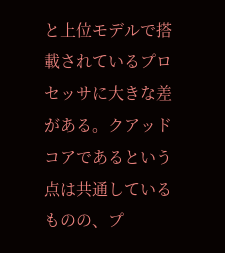と上位モデルで搭載されているプロセッサに大きな差がある。クアッドコアであるという点は共通しているものの、プ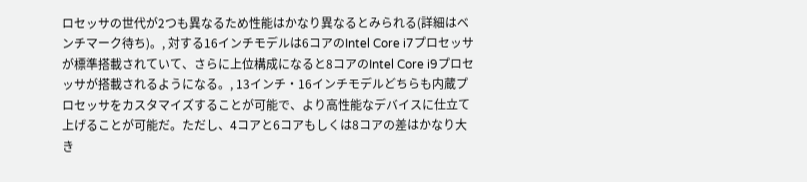ロセッサの世代が2つも異なるため性能はかなり異なるとみられる(詳細はベンチマーク待ち)。, 対する16インチモデルは6コアのIntel Core i7プロセッサが標準搭載されていて、さらに上位構成になると8コアのIntel Core i9プロセッサが搭載されるようになる。, 13インチ・16インチモデルどちらも内蔵プロセッサをカスタマイズすることが可能で、より高性能なデバイスに仕立て上げることが可能だ。ただし、4コアと6コアもしくは8コアの差はかなり大き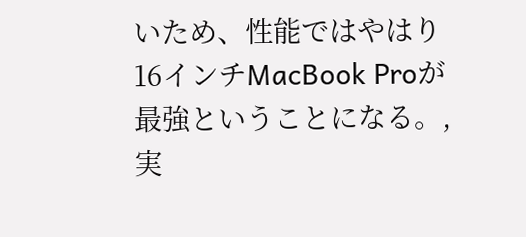いため、性能ではやはり16インチMacBook Proが最強ということになる。, 実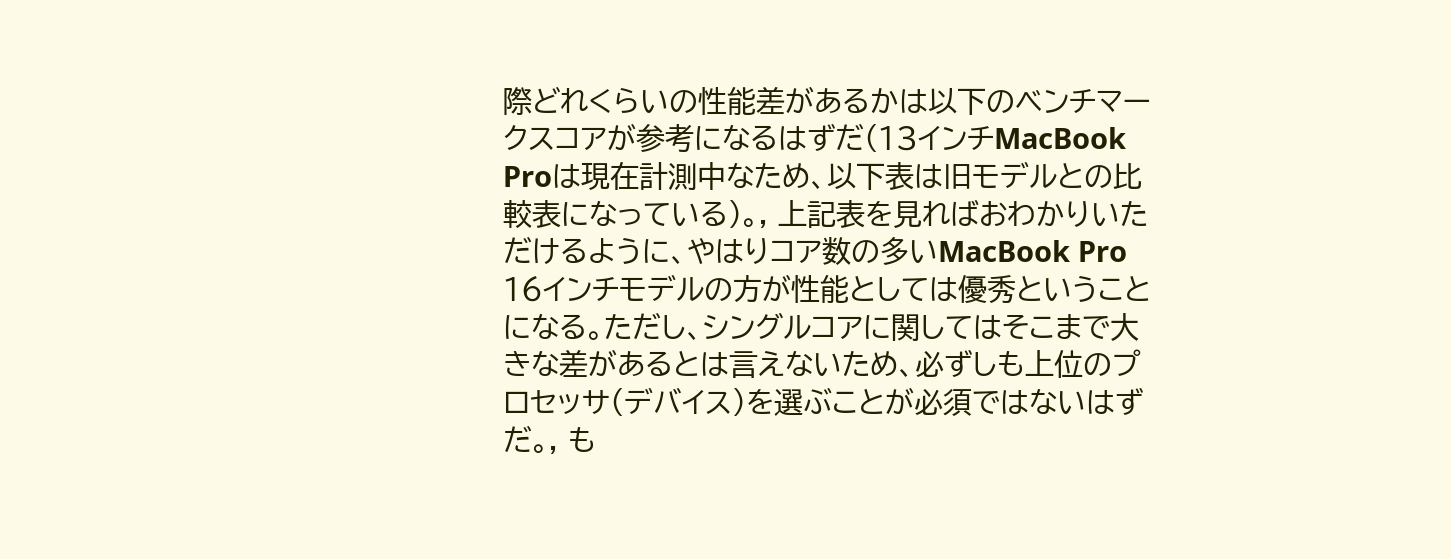際どれくらいの性能差があるかは以下のベンチマークスコアが参考になるはずだ(13インチMacBook Proは現在計測中なため、以下表は旧モデルとの比較表になっている)。, 上記表を見ればおわかりいただけるように、やはりコア数の多いMacBook Pro 16インチモデルの方が性能としては優秀ということになる。ただし、シングルコアに関してはそこまで大きな差があるとは言えないため、必ずしも上位のプロセッサ(デバイス)を選ぶことが必須ではないはずだ。, も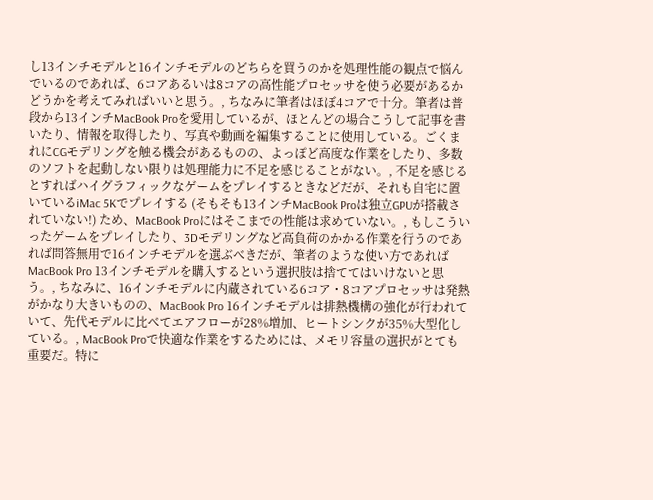し13インチモデルと16インチモデルのどちらを買うのかを処理性能の観点で悩んでいるのであれば、6コアあるいは8コアの高性能プロセッサを使う必要があるかどうかを考えてみればいいと思う。, ちなみに筆者はほぼ4コアで十分。筆者は普段から13インチMacBook Proを愛用しているが、ほとんどの場合こうして記事を書いたり、情報を取得したり、写真や動画を編集することに使用している。ごくまれにCGモデリングを触る機会があるものの、よっぽど高度な作業をしたり、多数のソフトを起動しない限りは処理能力に不足を感じることがない。, 不足を感じるとすればハイグラフィックなゲームをプレイするときなどだが、それも自宅に置いているiMac 5Kでプレイする (そもそも13インチMacBook Proは独立GPUが搭載されていない!) ため、MacBook Proにはそこまでの性能は求めていない。, もしこういったゲームをプレイしたり、3Dモデリングなど高負荷のかかる作業を行うのであれば問答無用で16インチモデルを選ぶべきだが、筆者のような使い方であればMacBook Pro 13インチモデルを購入するという選択肢は捨ててはいけないと思う。, ちなみに、16インチモデルに内蔵されている6コア・8コアプロセッサは発熱がかなり大きいものの、MacBook Pro 16インチモデルは排熱機構の強化が行われていて、先代モデルに比べてエアフローが28%増加、ヒートシンクが35%大型化している。, MacBook Proで快適な作業をするためには、メモリ容量の選択がとても重要だ。特に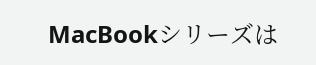MacBookシリーズは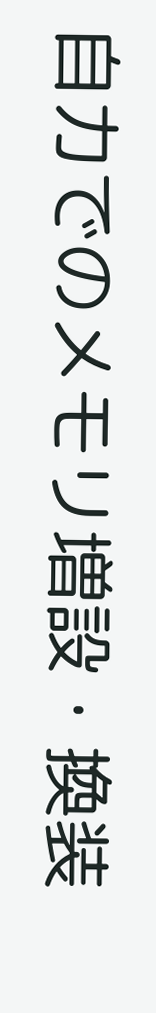自力でのメモリ増設・換装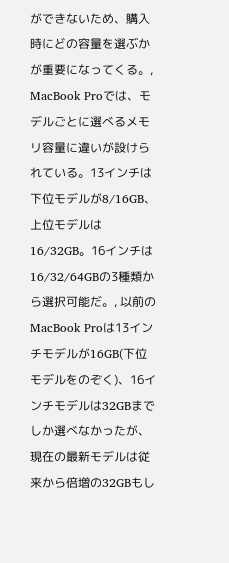ができないため、購入時にどの容量を選ぶかが重要になってくる。, MacBook Proでは、モデルごとに選べるメモリ容量に違いが設けられている。13インチは下位モデルが8/16GB、上位モデルは16/32GB。16インチは16/32/64GBの3種類から選択可能だ。, 以前のMacBook Proは13インチモデルが16GB(下位モデルをのぞく)、16インチモデルは32GBまでしか選べなかったが、現在の最新モデルは従来から倍増の32GBもし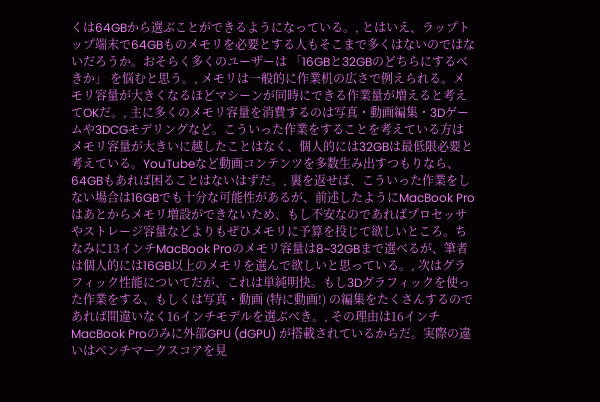くは64GBから選ぶことができるようになっている。, とはいえ、ラップトップ端末で64GBものメモリを必要とする人もそこまで多くはないのではないだろうか。おそらく多くのユーザーは 「16GBと32GBのどちらにするべきか」 を悩むと思う。, メモリは一般的に作業机の広さで例えられる。メモリ容量が大きくなるほどマシーンが同時にできる作業量が増えると考えてOKだ。, 主に多くのメモリ容量を消費するのは写真・動画編集・3Dゲームや3DCGモデリングなど。こういった作業をすることを考えている方はメモリ容量が大きいに越したことはなく、個人的には32GBは最低限必要と考えている。YouTubeなど動画コンテンツを多数生み出すつもりなら、64GBもあれば困ることはないはずだ。, 裏を返せば、こういった作業をしない場合は16GBでも十分な可能性があるが、前述したようにMacBook Proはあとからメモリ増設ができないため、もし不安なのであればプロセッサやストレージ容量などよりもぜひメモリに予算を投じて欲しいところ。ちなみに13インチMacBook Proのメモリ容量は8~32GBまで選べるが、筆者は個人的には16GB以上のメモリを選んで欲しいと思っている。, 次はグラフィック性能についてだが、これは単純明快。もし3Dグラフィックを使った作業をする、もしくは写真・動画 (特に動画!) の編集をたくさんするのであれば間違いなく16インチモデルを選ぶべき。, その理由は16インチMacBook Proのみに外部GPU (dGPU) が搭載されているからだ。実際の違いはベンチマークスコアを見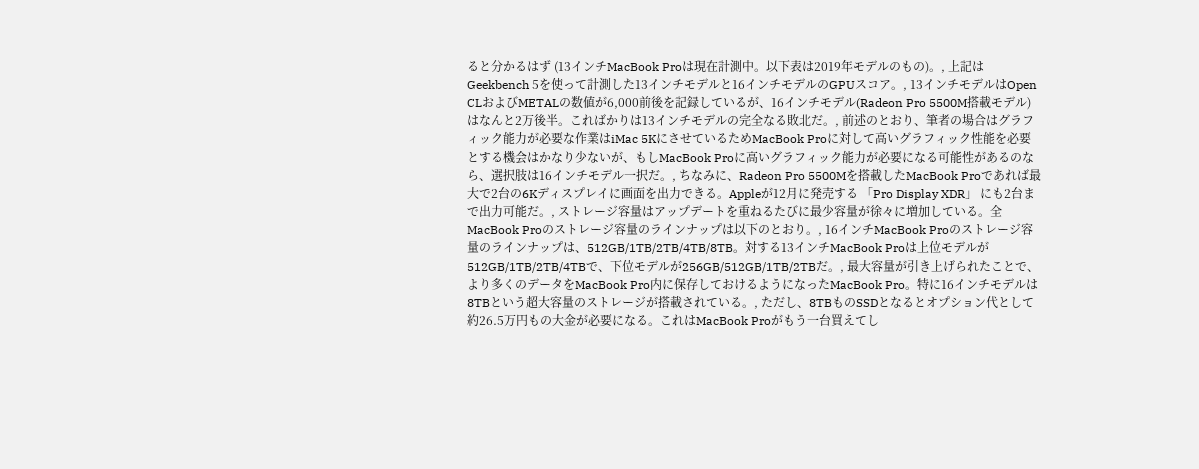ると分かるはず (13インチMacBook Proは現在計測中。以下表は2019年モデルのもの)。, 上記はGeekbench 5を使って計測した13インチモデルと16インチモデルのGPUスコア。, 13インチモデルはOpen CLおよびMETALの数値が6,000前後を記録しているが、16インチモデル(Radeon Pro 5500M搭載モデル)はなんと2万後半。こればかりは13インチモデルの完全なる敗北だ。, 前述のとおり、筆者の場合はグラフィック能力が必要な作業はiMac 5KにさせているためMacBook Proに対して高いグラフィック性能を必要とする機会はかなり少ないが、もしMacBook Proに高いグラフィック能力が必要になる可能性があるのなら、選択肢は16インチモデル一択だ。, ちなみに、Radeon Pro 5500Mを搭載したMacBook Proであれば最大で2台の6Kディスプレイに画面を出力できる。Appleが12月に発売する 「Pro Display XDR」 にも2台まで出力可能だ。, ストレージ容量はアップデートを重ねるたびに最少容量が徐々に増加している。全MacBook Proのストレージ容量のラインナップは以下のとおり。, 16インチMacBook Proのストレージ容量のラインナップは、512GB/1TB/2TB/4TB/8TB。対する13インチMacBook Proは上位モデルが512GB/1TB/2TB/4TBで、下位モデルが256GB/512GB/1TB/2TBだ。, 最大容量が引き上げられたことで、より多くのデータをMacBook Pro内に保存しておけるようになったMacBook Pro。特に16インチモデルは8TBという超大容量のストレージが搭載されている。, ただし、8TBものSSDとなるとオプション代として約26.5万円もの大金が必要になる。これはMacBook Proがもう一台買えてし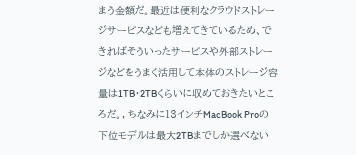まう金額だ。最近は便利なクラウドストレージサービスなども増えてきているため、できればそういったサービスや外部ストレージなどをうまく活用して本体のストレージ容量は1TB・2TBくらいに収めておきたいところだ。, ちなみに13インチMacBook Proの下位モデルは最大2TBまでしか選べない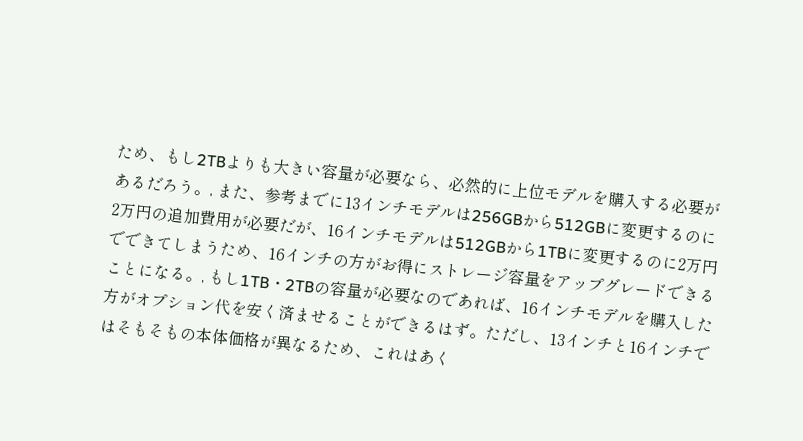ため、もし2TBよりも大きい容量が必要なら、必然的に上位モデルを購入する必要があるだろう。, また、参考までに13インチモデルは256GBから512GBに変更するのに2万円の追加費用が必要だが、16インチモデルは512GBから1TBに変更するのに2万円でできてしまうため、16インチの方がお得にストレージ容量をアップグレードできることになる。, もし1TB・2TBの容量が必要なのであれば、16インチモデルを購入した方がオプション代を安く済ませることができるはず。ただし、13インチと16インチではそもそもの本体価格が異なるため、これはあく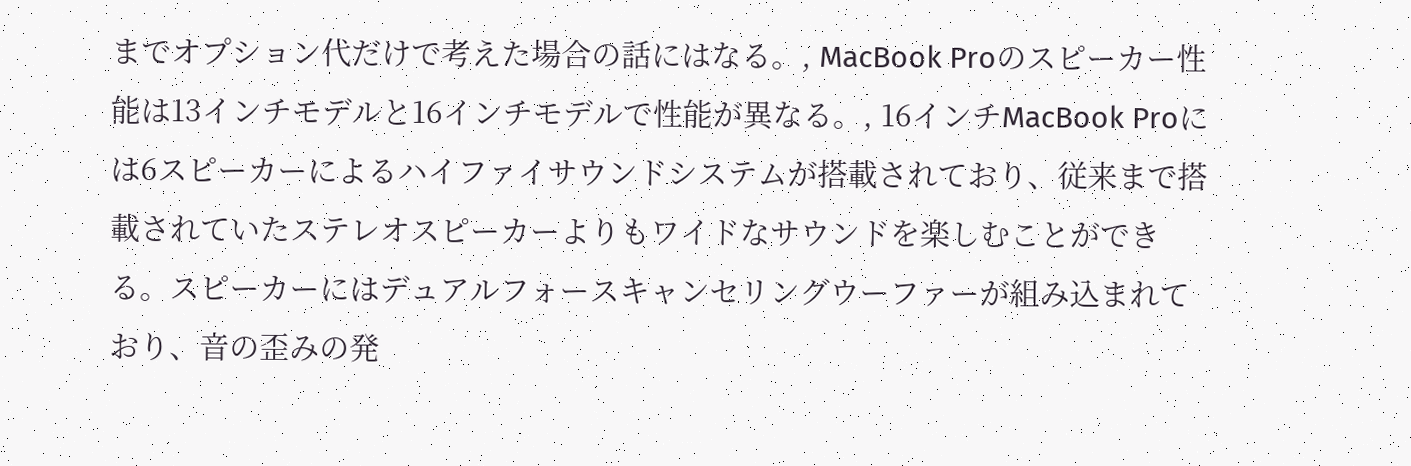までオプション代だけで考えた場合の話にはなる。, MacBook Proのスピーカー性能は13インチモデルと16インチモデルで性能が異なる。, 16インチMacBook Proには6スピーカーによるハイファイサウンドシステムが搭載されており、従来まで搭載されていたステレオスピーカーよりもワイドなサウンドを楽しむことができる。スピーカーにはデュアルフォースキャンセリングウーファーが組み込まれており、音の歪みの発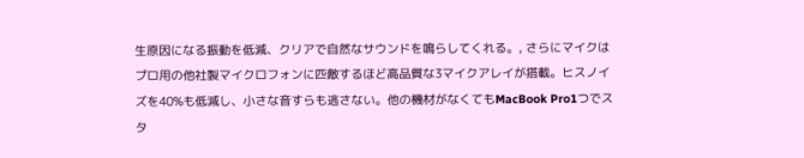生原因になる振動を低減、クリアで自然なサウンドを鳴らしてくれる。, さらにマイクはプロ用の他社製マイクロフォンに匹敵するほど高品質な3マイクアレイが搭載。ヒスノイズを40%も低減し、小さな音すらも逃さない。他の機材がなくてもMacBook Pro1つでスタ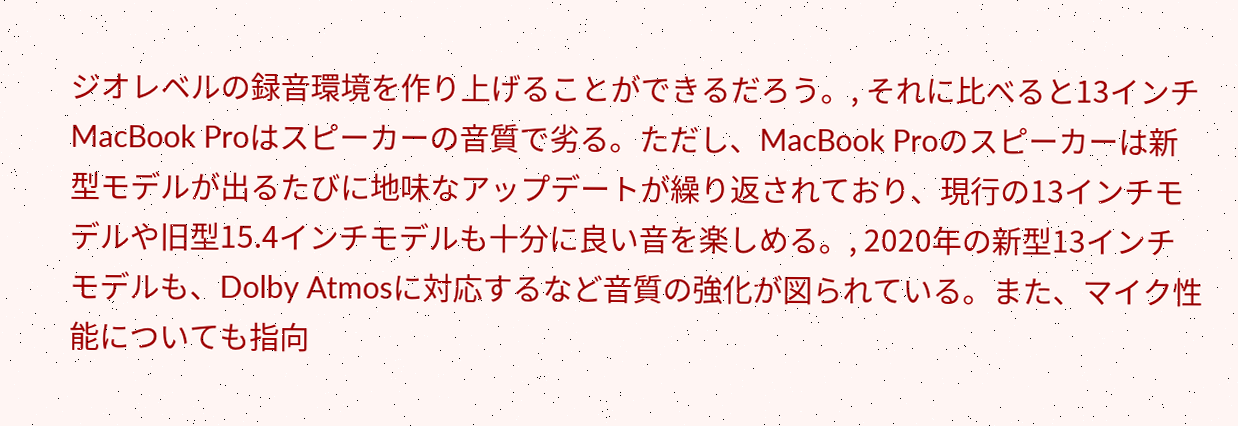ジオレベルの録音環境を作り上げることができるだろう。, それに比べると13インチMacBook Proはスピーカーの音質で劣る。ただし、MacBook Proのスピーカーは新型モデルが出るたびに地味なアップデートが繰り返されており、現行の13インチモデルや旧型15.4インチモデルも十分に良い音を楽しめる。, 2020年の新型13インチモデルも、Dolby Atmosに対応するなど音質の強化が図られている。また、マイク性能についても指向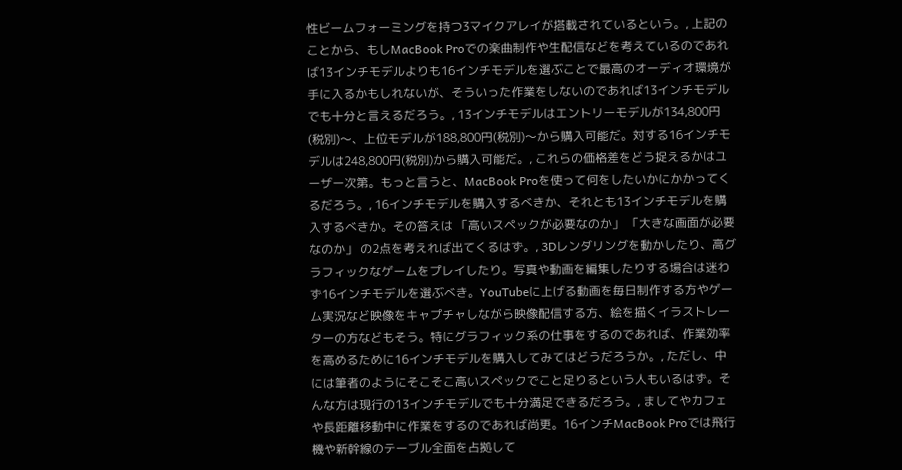性ビームフォーミングを持つ3マイクアレイが搭載されているという。, 上記のことから、もしMacBook Proでの楽曲制作や生配信などを考えているのであれば13インチモデルよりも16インチモデルを選ぶことで最高のオーディオ環境が手に入るかもしれないが、そういった作業をしないのであれば13インチモデルでも十分と言えるだろう。, 13インチモデルはエントリーモデルが134,800円(税別)〜、上位モデルが188,800円(税別)〜から購入可能だ。対する16インチモデルは248,800円(税別)から購入可能だ。, これらの価格差をどう捉えるかはユーザー次第。もっと言うと、MacBook Proを使って何をしたいかにかかってくるだろう。, 16インチモデルを購入するべきか、それとも13インチモデルを購入するべきか。その答えは 「高いスペックが必要なのか」 「大きな画面が必要なのか」 の2点を考えれば出てくるはず。, 3Dレンダリングを動かしたり、高グラフィックなゲームをプレイしたり。写真や動画を編集したりする場合は迷わず16インチモデルを選ぶべき。YouTubeに上げる動画を毎日制作する方やゲーム実況など映像をキャプチャしながら映像配信する方、絵を描くイラストレーターの方などもそう。特にグラフィック系の仕事をするのであれば、作業効率を高めるために16インチモデルを購入してみてはどうだろうか。, ただし、中には筆者のようにそこそこ高いスペックでこと足りるという人もいるはず。そんな方は現行の13インチモデルでも十分満足できるだろう。, ましてやカフェや長距離移動中に作業をするのであれば尚更。16インチMacBook Proでは飛行機や新幹線のテーブル全面を占拠して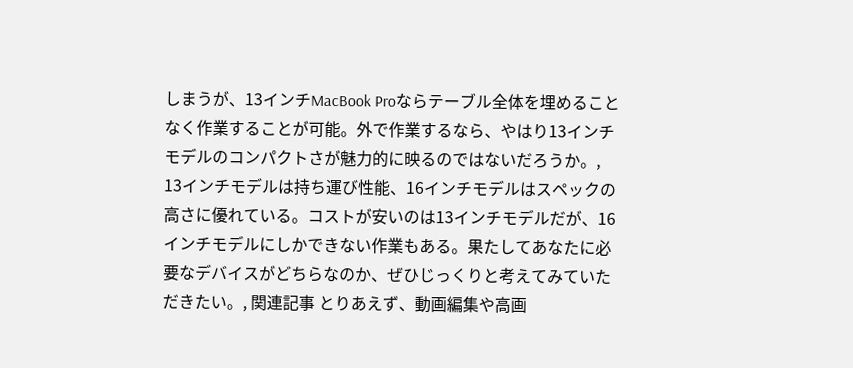しまうが、13インチMacBook Proならテーブル全体を埋めることなく作業することが可能。外で作業するなら、やはり13インチモデルのコンパクトさが魅力的に映るのではないだろうか。, 13インチモデルは持ち運び性能、16インチモデルはスペックの高さに優れている。コストが安いのは13インチモデルだが、16インチモデルにしかできない作業もある。果たしてあなたに必要なデバイスがどちらなのか、ぜひじっくりと考えてみていただきたい。, 関連記事 とりあえず、動画編集や高画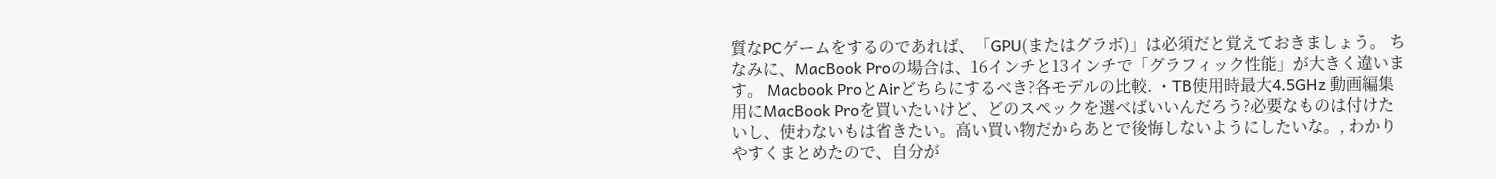質なPCゲームをするのであれば、「GPU(またはグラボ)」は必須だと覚えておきましょう。 ちなみに、MacBook Proの場合は、16インチと13インチで「グラフィック性能」が大きく違います。 Macbook ProとAirどちらにするべき?各モデルの比較. ・TB使用時最大4.5GHz 動画編集用にMacBook Proを買いたいけど、どのスペックを選べばいいんだろう?必要なものは付けたいし、使わないもは省きたい。高い買い物だからあとで後悔しないようにしたいな。, わかりやすくまとめたので、自分が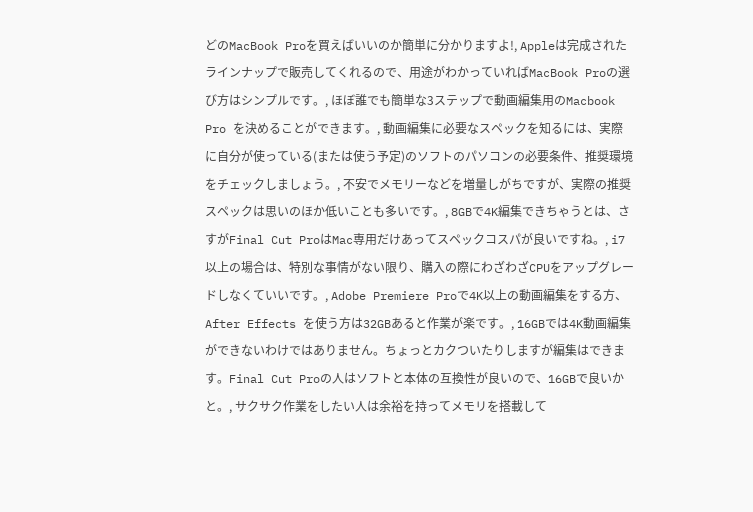どのMacBook Proを買えばいいのか簡単に分かりますよ!, Appleは完成されたラインナップで販売してくれるので、用途がわかっていればMacBook Proの選び方はシンプルです。, ほぼ誰でも簡単な3ステップで動画編集用のMacbook Pro を決めることができます。, 動画編集に必要なスペックを知るには、実際に自分が使っている(または使う予定)のソフトのパソコンの必要条件、推奨環境をチェックしましょう。, 不安でメモリーなどを増量しがちですが、実際の推奨スペックは思いのほか低いことも多いです。, 8GBで4K編集できちゃうとは、さすがFinal Cut ProはMac専用だけあってスペックコスパが良いですね。, i7以上の場合は、特別な事情がない限り、購入の際にわざわざCPUをアップグレードしなくていいです。, Adobe Premiere Proで4K以上の動画編集をする方、After Effects を使う方は32GBあると作業が楽です。, 16GBでは4K動画編集ができないわけではありません。ちょっとカクついたりしますが編集はできます。Final Cut Proの人はソフトと本体の互換性が良いので、16GBで良いかと。, サクサク作業をしたい人は余裕を持ってメモリを搭載して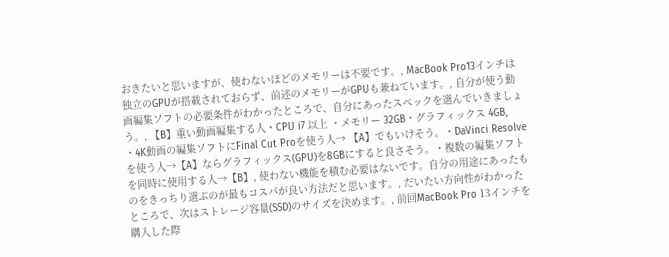おきたいと思いますが、使わないほどのメモリーは不要です。, MacBook Pro13インチは独立のGPUが搭載されておらず、前述のメモリーがGPUも兼ねています。, 自分が使う動画編集ソフトの必要条件がわかったところで、自分にあったスペックを選んでいきましょう。, 【B】重い動画編集する人・CPU i7 以上 ・メモリー 32GB・グラフィックス 4GB, ・4K動画の編集ソフトにFinal Cut Proを使う人→ 【A】でもいけそう。・DaVinci Resolveを使う人→【A】ならグラフィックス(GPU)を8GBにすると良さそう。・複数の編集ソフトを同時に使用する人→【B】, 使わない機能を積む必要はないです。自分の用途にあったものをきっちり選ぶのが最もコスパが良い方法だと思います。, だいたい方向性がわかったところで、次はストレージ容量(SSD)のサイズを決めます。, 前回MacBook Pro 13インチを購入した際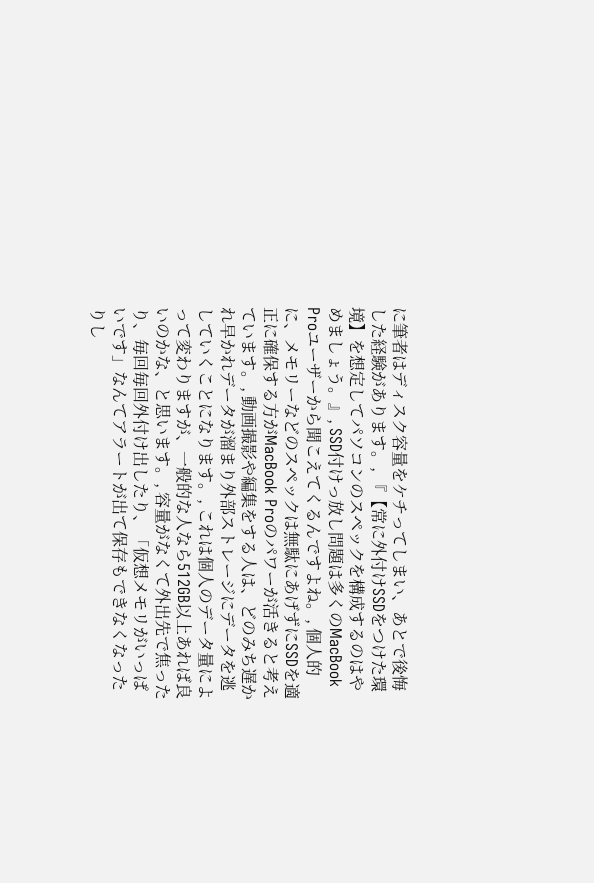に筆者はディスク容量をケチってしまい、あとで後悔した経験があります。, 『【常に外付けSSDをつけた環境】を想定してパソコンのスペックを構成するのはやめましょう。』, SSD付けっ放し問題は多くのMacBook Proユーザーから聞こえてくるんですよね。, 個人的に、メモリーなどのスペックは無駄にあげずにSSDを適正に確保する方がMacBook Proのパワーが活きると考えています。, 動画撮影や編集をする人は、どのみち遅かれ早かれデータが溜まり外部ストレージにデータを逃していくことになります。, これは個人のデータ量によって変わりますが、一般的な人なら512GB以上あれば良いのかな、と思います。, 容量がなくて外出先で焦ったり、毎回毎回外付け出したり、「仮想メモリがいっぱいです」なんてアラートが出て保存もできなくなったりし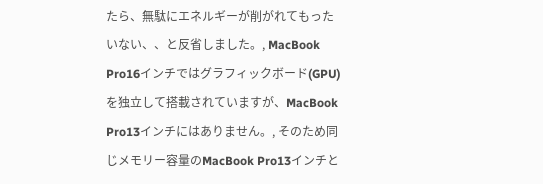たら、無駄にエネルギーが削がれてもったいない、、と反省しました。, MacBook Pro16インチではグラフィックボード(GPU)を独立して搭載されていますが、MacBook Pro13インチにはありません。, そのため同じメモリー容量のMacBook Pro13インチと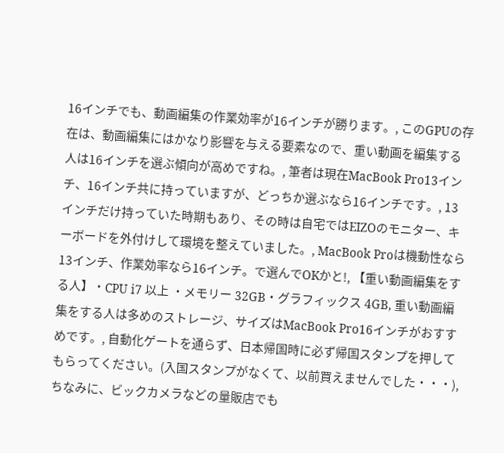16インチでも、動画編集の作業効率が16インチが勝ります。, このGPUの存在は、動画編集にはかなり影響を与える要素なので、重い動画を編集する人は16インチを選ぶ傾向が高めですね。, 筆者は現在MacBook Pro13インチ、16インチ共に持っていますが、どっちか選ぶなら16インチです。, 13インチだけ持っていた時期もあり、その時は自宅ではEIZOのモニター、キーボードを外付けして環境を整えていました。, MacBook Proは機動性なら13インチ、作業効率なら16インチ。で選んでOKかと!, 【重い動画編集をする人】・CPU i7 以上 ・メモリー 32GB・グラフィックス 4GB, 重い動画編集をする人は多めのストレージ、サイズはMacBook Pro16インチがおすすめです。, 自動化ゲートを通らず、日本帰国時に必ず帰国スタンプを押してもらってください。(入国スタンプがなくて、以前買えませんでした・・・), ちなみに、ビックカメラなどの量販店でも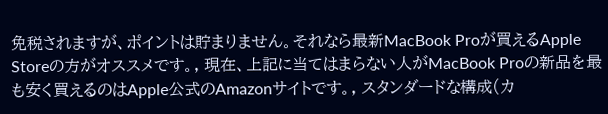免税されますが、ポイントは貯まりません。それなら最新MacBook Proが買えるApple Storeの方がオススメです。, 現在、上記に当てはまらない人がMacBook Proの新品を最も安く買えるのはApple公式のAmazonサイトです。, スタンダードな構成(カ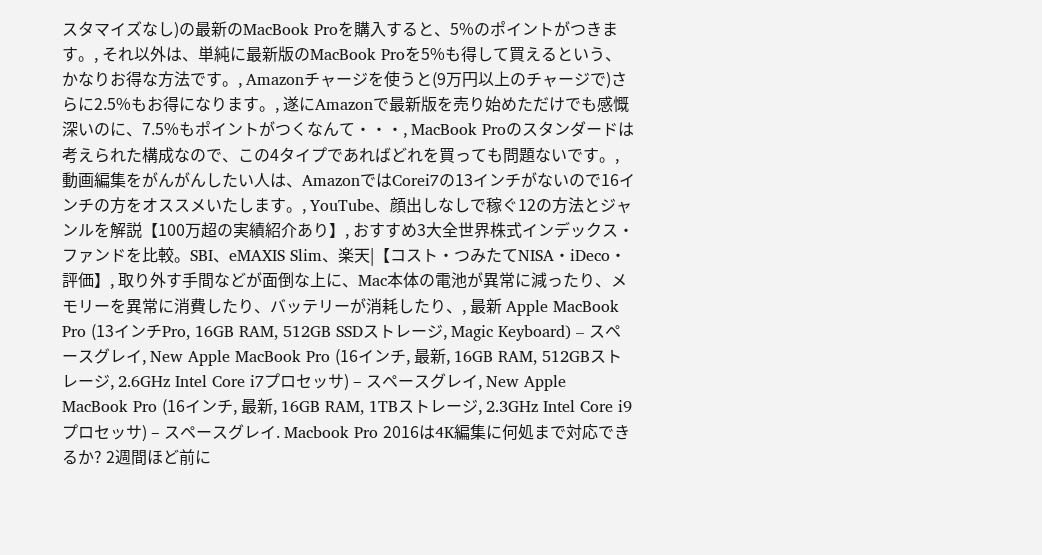スタマイズなし)の最新のMacBook Proを購入すると、5%のポイントがつきます。, それ以外は、単純に最新版のMacBook Proを5%も得して買えるという、かなりお得な方法です。, Amazonチャージを使うと(9万円以上のチャージで)さらに2.5%もお得になります。, 遂にAmazonで最新版を売り始めただけでも感慨深いのに、7.5%もポイントがつくなんて・・・, MacBook Proのスタンダードは考えられた構成なので、この4タイプであればどれを買っても問題ないです。, 動画編集をがんがんしたい人は、AmazonではCorei7の13インチがないので16インチの方をオススメいたします。, YouTube、顔出しなしで稼ぐ12の方法とジャンルを解説【100万超の実績紹介あり】, おすすめ3大全世界株式インデックス・ファンドを比較。SBI、eMAXIS Slim、楽天|【コスト・つみたてNISA・iDeco・評価】, 取り外す手間などが面倒な上に、Mac本体の電池が異常に減ったり、メモリーを異常に消費したり、バッテリーが消耗したり、, 最新 Apple MacBook Pro (13インチPro, 16GB RAM, 512GB SSDストレージ, Magic Keyboard) – スペースグレイ, New Apple MacBook Pro (16インチ, 最新, 16GB RAM, 512GBストレージ, 2.6GHz Intel Core i7プロセッサ) – スペースグレイ, New Apple MacBook Pro (16インチ, 最新, 16GB RAM, 1TBストレージ, 2.3GHz Intel Core i9プロセッサ) – スペースグレイ. Macbook Pro 2016は4K編集に何処まで対応できるか? 2週間ほど前に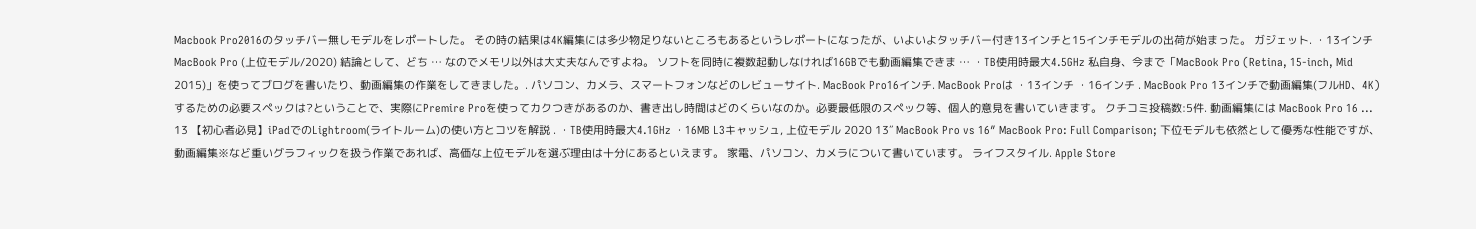Macbook Pro2016のタッチバー無しモデルをレポートした。 その時の結果は4K編集には多少物足りないところもあるというレポートになったが、いよいよタッチバー付き13インチと15インチモデルの出荷が始まった。 ガジェット. ・13インチMacBook Pro (上位モデル/2020) 結論として、どち … なのでメモリ以外は大丈夫なんですよね。 ソフトを同時に複数起動しなければ16GBでも動画編集できま … ・TB使用時最大4.5GHz 私自身、今まで「MacBook Pro (Retina, 15-inch, Mid 2015)」を使ってブログを書いたり、動画編集の作業をしてきました。. パソコン、カメラ、スマートフォンなどのレビューサイト. MacBook Pro16インチ. MacBook Proは ・13インチ ・16インチ . MacBook Pro 13インチで動画編集(フルHD、4K)するための必要スペックは?ということで、実際にPremire Proを使ってカクつきがあるのか、書き出し時間はどのくらいなのか。必要最低限のスペック等、個人的意見を書いていきます。 クチコミ投稿数:5件. 動画編集には MacBook Pro 16 ... 13 【初心者必見】iPadでのLightroom(ライトルーム)の使い方とコツを解説 . ・TB使用時最大4.1GHz ・16MB L3キャッシュ, 上位モデル 2020 13″ MacBook Pro vs 16″ MacBook Pro: Full Comparison; 下位モデルも依然として優秀な性能ですが、動画編集※など重いグラフィックを扱う作業であれば、高価な上位モデルを選ぶ理由は十分にあるといえます。 家電、パソコン、カメラについて書いています。 ライフスタイル. Apple Store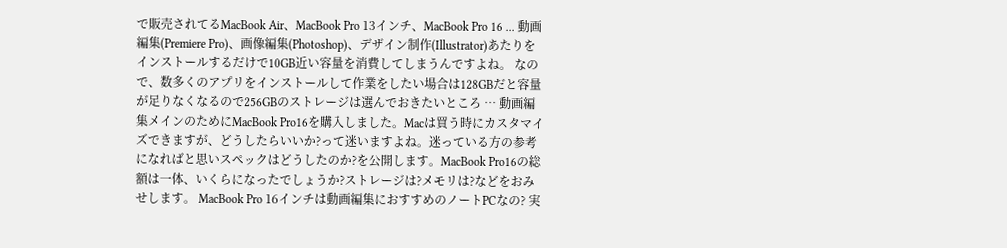で販売されてるMacBook Air、MacBook Pro 13インチ、MacBook Pro 16 ... 動画編集(Premiere Pro)、画像編集(Photoshop)、デザイン制作(Illustrator)あたりをインストールするだけで10GB近い容量を消費してしまうんですよね。 なので、数多くのアプリをインストールして作業をしたい場合は128GBだと容量が足りなくなるので256GBのストレージは選んでおきたいところ … 動画編集メインのためにMacBook Pro16を購入しました。Macは買う時にカスタマイズできますが、どうしたらいいか?って迷いますよね。迷っている方の参考になればと思いスペックはどうしたのか?を公開します。MacBook Pro16の総額は一体、いくらになったでしょうか?ストレージは?メモリは?などをおみせします。 MacBook Pro 16インチは動画編集におすすめのノートPCなの? 実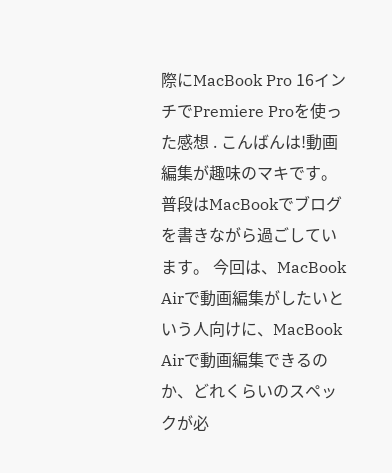際にMacBook Pro 16インチでPremiere Proを使った感想 . こんばんは!動画編集が趣味のマキです。 普段はMacBookでブログを書きながら過ごしています。 今回は、MacBook Airで動画編集がしたいという人向けに、MacBook Airで動画編集できるのか、どれくらいのスペックが必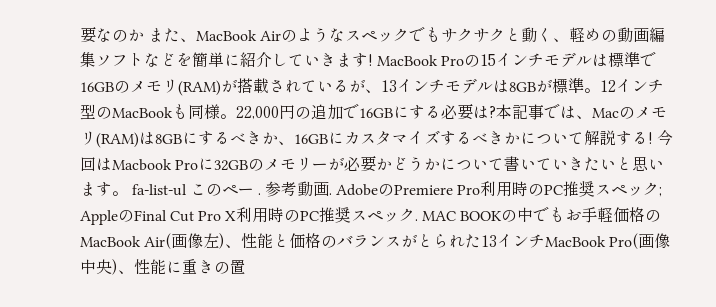要なのか また、MacBook Airのようなスペックでもサクサクと動く、軽めの動画編集ソフトなどを簡単に紹介していきます! MacBook Proの15インチモデルは標準で16GBのメモリ(RAM)が搭載されているが、13インチモデルは8GBが標準。12インチ型のMacBookも同様。22,000円の追加で16GBにする必要は?本記事では、Macのメモリ(RAM)は8GBにするべきか、16GBにカスタマイズするべきかについて解説する! 今回はMacbook Proに32GBのメモリーが必要かどうかについて書いていきたいと思います。 fa-list-ul このペー . 参考動画. AdobeのPremiere Pro利用時のPC推奨スペック; AppleのFinal Cut Pro X利用時のPC推奨スペック. MAC BOOKの中でもお手軽価格のMacBook Air(画像左)、性能と価格のバランスがとられた13インチMacBook Pro(画像中央)、性能に重きの置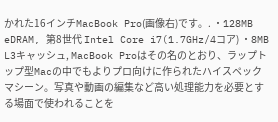かれた16インチMacBook Pro(画像右)です。. ・128MB eDRAM, 第8世代 Intel Core i7(1.7GHz/4コア) ・8MB L3キャッシュ, MacBook Proはその名のとおり、ラップトップ型Macの中でもよりプロ向けに作られたハイスペックマシーン。写真や動画の編集など高い処理能力を必要とする場面で使われることを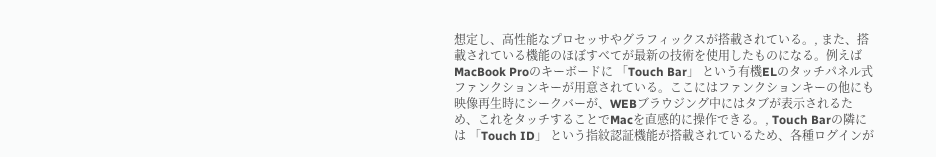想定し、高性能なプロセッサやグラフィックスが搭載されている。, また、搭載されている機能のほぼすべてが最新の技術を使用したものになる。例えばMacBook Proのキーボードに 「Touch Bar」 という有機ELのタッチパネル式ファンクションキーが用意されている。ここにはファンクションキーの他にも映像再生時にシークバーが、WEBブラウジング中にはタブが表示されるため、これをタッチすることでMacを直感的に操作できる。, Touch Barの隣には 「Touch ID」 という指紋認証機能が搭載されているため、各種ログインが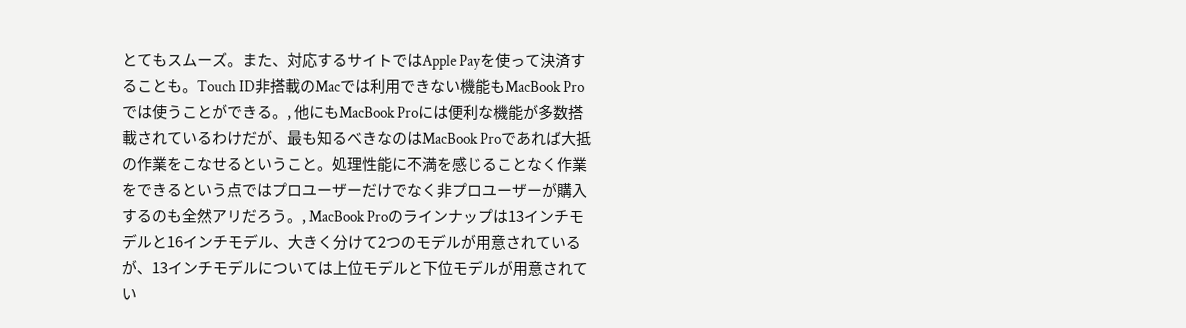とてもスムーズ。また、対応するサイトではApple Payを使って決済することも。Touch ID非搭載のMacでは利用できない機能もMacBook Proでは使うことができる。, 他にもMacBook Proには便利な機能が多数搭載されているわけだが、最も知るべきなのはMacBook Proであれば大抵の作業をこなせるということ。処理性能に不満を感じることなく作業をできるという点ではプロユーザーだけでなく非プロユーザーが購入するのも全然アリだろう。, MacBook Proのラインナップは13インチモデルと16インチモデル、大きく分けて2つのモデルが用意されているが、13インチモデルについては上位モデルと下位モデルが用意されてい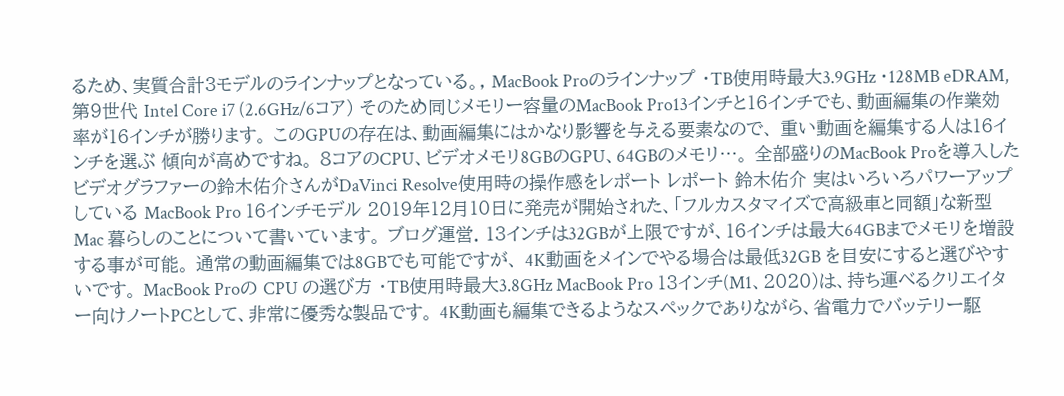るため、実質合計3モデルのラインナップとなっている。, MacBook Proのラインナップ ・TB使用時最大3.9GHz ・128MB eDRAM, 第9世代 Intel Core i7 (2.6GHz/6コア) そのため同じメモリー容量のMacBook Pro13インチと16インチでも、動画編集の作業効率が16インチが勝ります。 このGPUの存在は、動画編集にはかなり影響を与える要素なので、 重い動画を編集する人は16インチを選ぶ 傾向が高めですね。 8コアのCPU、ビデオメモリ8GBのGPU、64GBのメモリ…。 全部盛りのMacBook Proを導入したビデオグラファーの鈴木佑介さんがDaVinci Resolve使用時の操作感をレポート レポート 鈴木佑介 実はいろいろパワーアップしている MacBook Pro 16インチモデル 2019年12月10日に発売が開始された、「フルカスタマイズで高級車と同額」な新型Mac 暮らしのことについて書いています。 ブログ運営. 13インチは32GBが上限ですが、16インチは最大64GBまでメモリを増設する事が可能。 通常の動画編集では8GBでも可能ですが、 4K動画をメインでやる場合は最低32GB を目安にすると選びやすいです。 MacBook Proの CPU の選び方 ・TB使用時最大3.8GHz MacBook Pro 13インチ(M1、2020)は、持ち運べるクリエイター向けノートPCとして、非常に優秀な製品です。 4K動画も編集できるようなスペックでありながら、省電力でバッテリー駆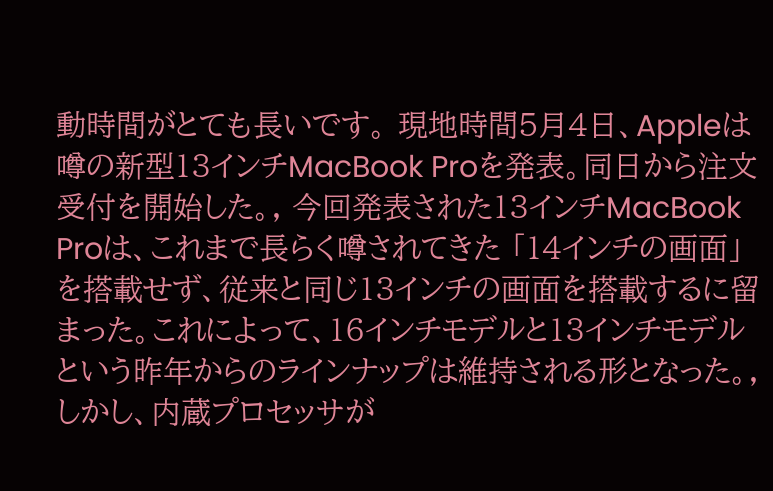動時間がとても長いです。 現地時間5月4日、Appleは噂の新型13インチMacBook Proを発表。同日から注文受付を開始した。, 今回発表された13インチMacBook Proは、これまで長らく噂されてきた 「14インチの画面」 を搭載せず、従来と同じ13インチの画面を搭載するに留まった。これによって、16インチモデルと13インチモデルという昨年からのラインナップは維持される形となった。, しかし、内蔵プロセッサが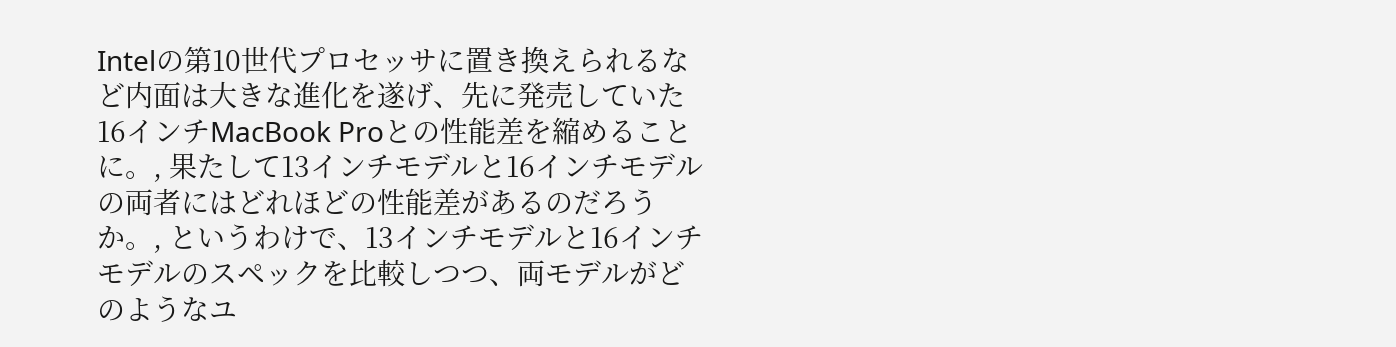Intelの第10世代プロセッサに置き換えられるなど内面は大きな進化を遂げ、先に発売していた16インチMacBook Proとの性能差を縮めることに。, 果たして13インチモデルと16インチモデルの両者にはどれほどの性能差があるのだろうか。, というわけで、13インチモデルと16インチモデルのスペックを比較しつつ、両モデルがどのようなユ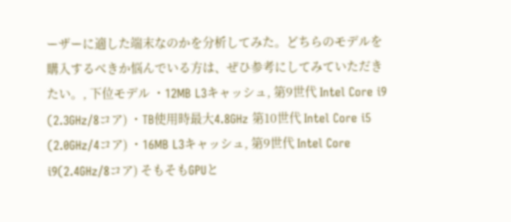ーザーに適した端末なのかを分析してみた。どちらのモデルを購入するべきか悩んでいる方は、ぜひ参考にしてみていただきたい。, 下位モデル ・12MB L3キャッシュ, 第9世代 Intel Core i9 (2.3GHz/8コア) ・TB使用時最大4.8GHz 第10世代 Intel Core i5 (2.0GHz/4コア) ・16MB L3キャッシュ, 第9世代 Intel Core i9(2.4GHz/8コア) そもそもGPUと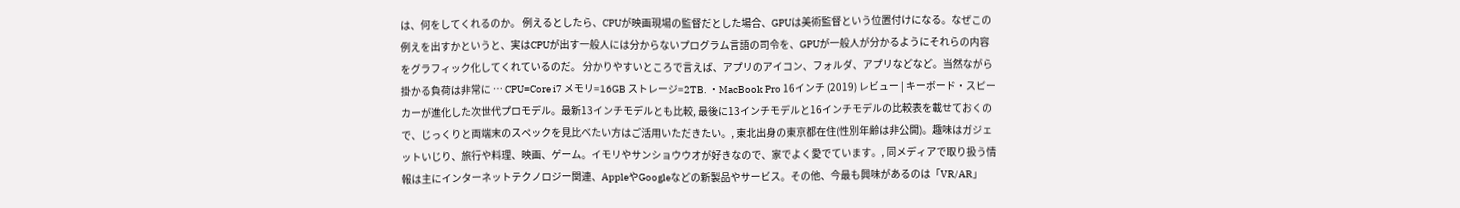は、何をしてくれるのか。 例えるとしたら、CPUが映画現場の監督だとした場合、GPUは美術監督という位置付けになる。なぜこの例えを出すかというと、実はCPUが出す一般人には分からないプログラム言語の司令を、GPUが一般人が分かるようにそれらの内容をグラフィック化してくれているのだ。 分かりやすいところで言えば、アプリのアイコン、フォルダ、アプリなどなど。当然ながら掛かる負荷は非常に … CPU=Core i7 メモリ=16GB ストレージ=2TB. ・MacBook Pro 16インチ (2019) レビュー | キーボード・スピーカーが進化した次世代プロモデル。最新13インチモデルとも比較, 最後に13インチモデルと16インチモデルの比較表を載せておくので、じっくりと両端末のスペックを見比べたい方はご活用いただきたい。, 東北出身の東京都在住(性別年齢は非公開)。趣味はガジェットいじり、旅行や料理、映画、ゲーム。イモリやサンショウウオが好きなので、家でよく愛でています。, 同メディアで取り扱う情報は主にインターネットテクノロジー関連、AppleやGoogleなどの新製品やサービス。その他、今最も興味があるのは「VR/AR」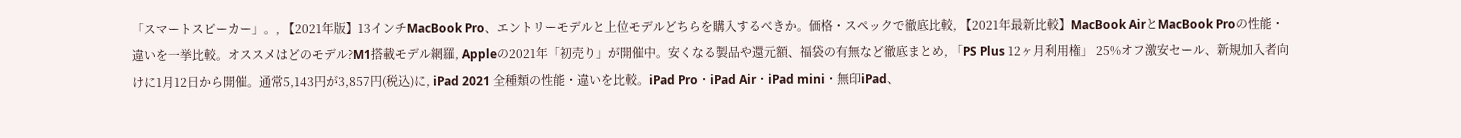「スマートスピーカー」。, 【2021年版】13インチMacBook Pro、エントリーモデルと上位モデルどちらを購入するべきか。価格・スペックで徹底比較, 【2021年最新比較】MacBook AirとMacBook Proの性能・違いを一挙比較。オススメはどのモデル?M1搭載モデル網羅, Appleの2021年「初売り」が開催中。安くなる製品や還元額、福袋の有無など徹底まとめ, 「PS Plus 12ヶ月利用権」 25%オフ激安セール、新規加入者向けに1月12日から開催。通常5,143円が3,857円(税込)に, iPad 2021 全種類の性能・違いを比較。iPad Pro・iPad Air・iPad mini・無印iPad、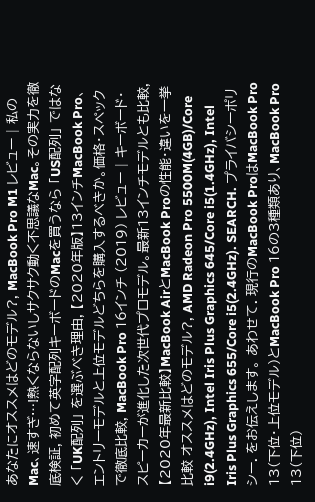あなたにオススメはどのモデル?, MacBook Pro M1 レビュー | 私のMac、速すぎ…!熱くならないしサクサク動く不思議なMac。その実力を徹底検証, 初めて英字配列キーボードのMacを買うなら 「US配列」 ではなく 「UK配列」 を選ぶべき理由, 【2020年版】13インチMacBook Pro、エントリーモデルと上位モデルどちらを購入するべきか。価格・スペックで徹底比較, MacBook Pro 16インチ (2019) レビュー | キーボード・スピーカーが進化した次世代プロモデル。最新13インチモデルとも比較, 【2020年最新比較】MacBook AirとMacBook Proの性能・違いを一挙比較 オススメはどのモデル?, AMD Radeon Pro 5500M(4GB)/Core i9(2.4GHz), Intel Iris Plus Graphics 645/Core i5(1.4GHz), Intel Iris Plus Graphics 655/Core i5(2.4GHz). SEARCH. プライバシーポリシー. をお伝えします。 あわせて. 現行のMacBook ProはMacBook Pro 13(下位・上位モデル)とMacBook Pro 16の3種類あり、MacBook Pro 13(下位)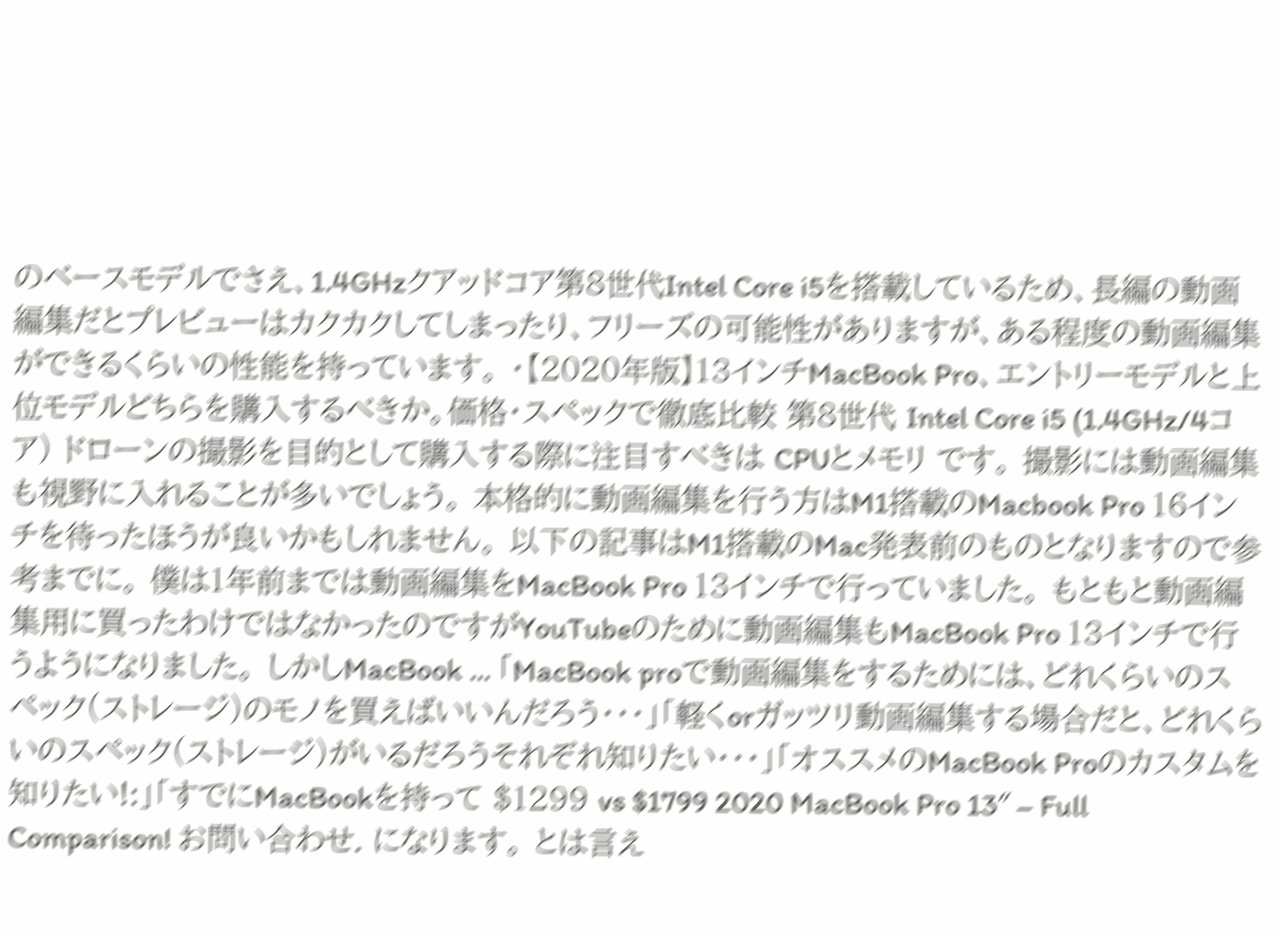のベースモデルでさえ、1.4GHzクアッドコア第8世代Intel Core i5を搭載しているため、長編の動画編集だとプレビューはカクカクしてしまったり、フリーズの可能性がありますが、ある程度の動画編集ができるくらいの性能を持っています。 ・【2020年版】13インチMacBook Pro、エントリーモデルと上位モデルどちらを購入するべきか。価格・スペックで徹底比較 第8世代 Intel Core i5 (1.4GHz/4コア) ドローンの撮影を目的として購入する際に注目すべきは CPUとメモリ です。 撮影には動画編集も視野に入れることが多いでしょう。 本格的に動画編集を行う方はM1搭載のMacbook Pro 16インチを待ったほうが良いかもしれません。 以下の記事はM1搭載のMac発表前のものとなりますので参考までに。 僕は1年前までは動画編集をMacBook Pro 13インチで行っていました。 もともと動画編集用に買ったわけではなかったのですがYouTubeのために動画編集もMacBook Pro 13インチで行うようになりました。 しかしMacBook … 「MacBook proで動画編集をするためには、どれくらいのスペック(ストレージ)のモノを買えばいいんだろう・・・」「軽くorガッツリ動画編集する場合だと、どれくらいのスペック(ストレージ)がいるだろうそれぞれ知りたい・・・」「オススメのMacBook Proのカスタムを知りたい!:」「すでにMacBookを持って $1299 vs $1799 2020 MacBook Pro 13″ – Full Comparison! お問い合わせ. になります。 とは言え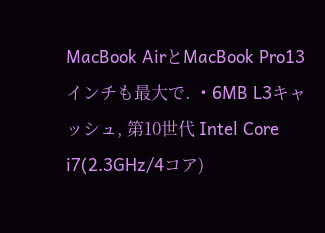MacBook AirとMacBook Pro13インチも最大で. ・6MB L3キャッシュ, 第10世代 Intel Core i7(2.3GHz/4コア)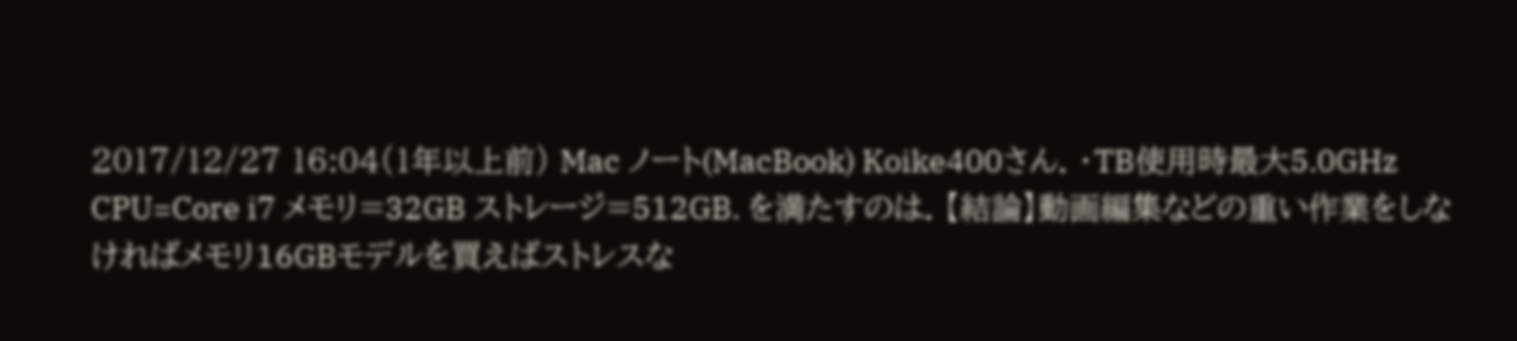2017/12/27 16:04(1年以上前) Mac ノート(MacBook) Koike400さん. ・TB使用時最大5.0GHz CPU=Core i7 メモリ=32GB ストレージ=512GB. を満たすのは. 【結論】動画編集などの重い作業をしなければメモリ16GBモデルを買えばストレスな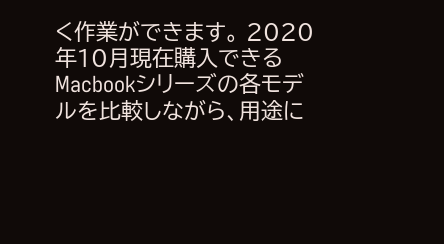く作業ができます。 2020年10月現在購入できるMacbookシリーズの各モデルを比較しながら、用途に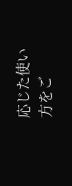応じた使い方をご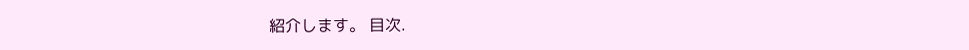紹介します。 目次.